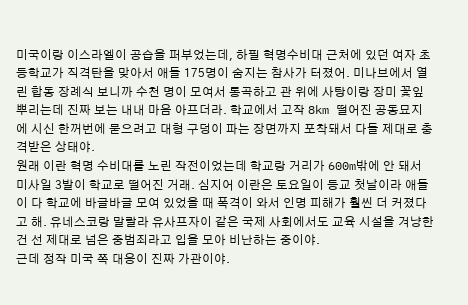미국이랑 이스라엘이 공습을 퍼부었는데, 하필 혁명수비대 근처에 있던 여자 초등학교가 직격탄을 맞아서 애들 175명이 숨지는 참사가 터졌어. 미나브에서 열린 합동 장례식 보니까 수천 명이 모여서 통곡하고 관 위에 사탕이랑 장미 꽃잎 뿌리는데 진짜 보는 내내 마음 아프더라. 학교에서 고작 8km 떨어진 공동묘지에 시신 한꺼번에 묻으려고 대형 구덩이 파는 장면까지 포착돼서 다들 제대로 충격받은 상태야.
원래 이란 혁명 수비대를 노린 작전이었는데 학교랑 거리가 600m밖에 안 돼서 미사일 3발이 학교로 떨어진 거래. 심지어 이란은 토요일이 등교 첫날이라 애들이 다 학교에 바글바글 모여 있었을 때 폭격이 와서 인명 피해가 훨씬 더 커졌다고 해. 유네스코랑 말랄라 유사프자이 같은 국제 사회에서도 교육 시설을 겨냥한 건 선 제대로 넘은 중범죄라고 입을 모아 비난하는 중이야.
근데 정작 미국 쪽 대응이 진짜 가관이야.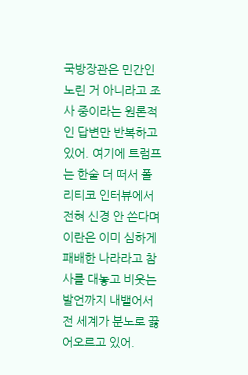국방장관은 민간인 노린 거 아니라고 조사 중이라는 원론적인 답변만 반복하고 있어. 여기에 트럼프는 한술 더 떠서 폴리티코 인터뷰에서 전혀 신경 안 쓴다며 이란은 이미 심하게 패배한 나라라고 참사를 대놓고 비웃는 발언까지 내뱉어서 전 세계가 분노로 끓어오르고 있어.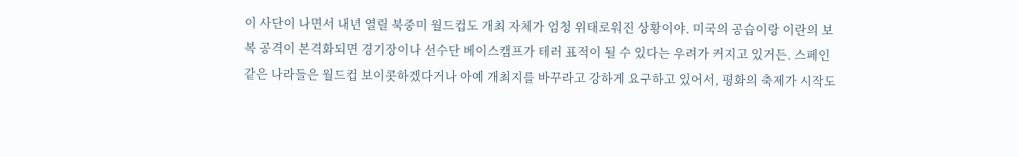이 사단이 나면서 내년 열릴 북중미 월드컵도 개최 자체가 엄청 위태로워진 상황이야. 미국의 공습이랑 이란의 보복 공격이 본격화되면 경기장이나 선수단 베이스캠프가 테러 표적이 될 수 있다는 우려가 커지고 있거든. 스페인 같은 나라들은 월드컵 보이콧하겠다거나 아예 개최지를 바꾸라고 강하게 요구하고 있어서, 평화의 축제가 시작도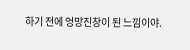하기 전에 엉망진창이 된 느낌이야.